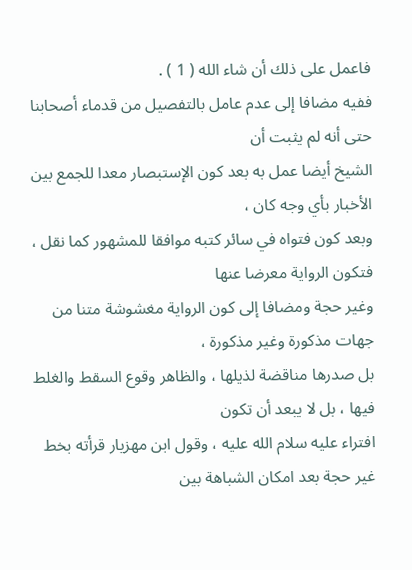فاعمل على ذلك أن شاء الله ( 1 ) .
ففيه مضافا إلى عدم عامل بالتفصيل من قدماء أصحابنا حتى أنه لم يثبت أن
الشيخ أيضا عمل به بعد كون الإستبصار معدا للجمع بين الأخبار بأي وجه كان ،
وبعد كون فتواه في سائر كتبه موافقا للمشهور كما نقل ، فتكون الرواية معرضا عنها
وغير حجة ومضافا إلى كون الرواية مغشوشة متنا من جهات مذكورة وغير مذكورة ،
بل صدرها مناقضة لذيلها ، والظاهر وقوع السقط والغلط فيها ، بل لا يبعد أن تكون
افتراء عليه سلام الله عليه ، وقول ابن مهزيار قرأته بخط غير حجة بعد امكان الشباهة بين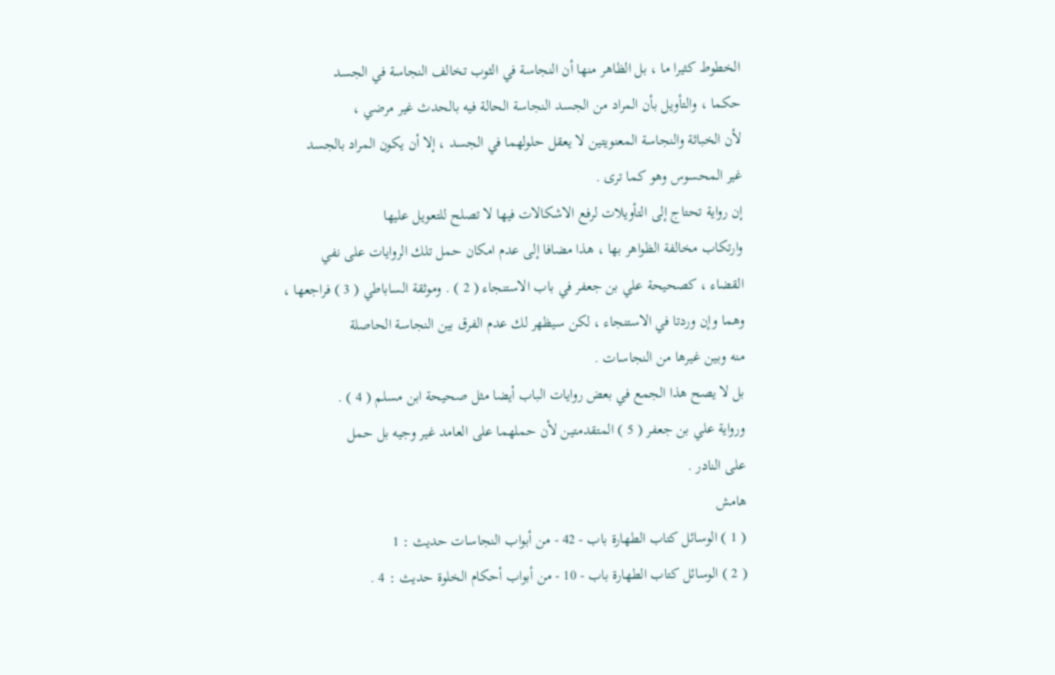الخطوط كثيرا ما ، بل الظاهر منها أن النجاسة في الثوب تخالف النجاسة في الجسد
حكما ، والتأويل بأن المراد من الجسد النجاسة الحالة فيه بالحدث غير مرضي ،
لأن الخباثة والنجاسة المعنويتين لا يعقل حلولهما في الجسد ، إلا أن يكون المراد بالجسد
غير المحسوس وهو كما ترى .
إن رواية تحتاج إلى التأويلات لرفع الاشكالات فيها لا تصلح للتعويل عليها
وارتكاب مخالفة الظواهر بها ، هذا مضافا إلى عدم امكان حمل تلك الروايات على نفي
القضاء ، كصحيحة علي بن جعفر في باب الاستنجاء ( 2 ) . وموثقة الساباطي ( 3 ) فراجعها ،
وهما وإن وردتا في الاستنجاء ، لكن سيظهر لك عدم الفرق بين النجاسة الحاصلة
منه وبين غيرها من النجاسات .
بل لا يصح هذا الجمع في بعض روايات الباب أيضا مثل صحيحة ابن مسلم ( 4 ) .
ورواية علي بن جعفر ( 5 ) المتقدمتين لأن حملهما على العامد غير وجيه بل حمل
على النادر .
هامش
( 1 ) الوسائل كتاب الطهارة باب - 42 - من أبواب النجاسات حديث : 1
( 2 ) الوسائل كتاب الطهارة باب - 10 - من أبواب أحكام الخلوة حديث : 4 .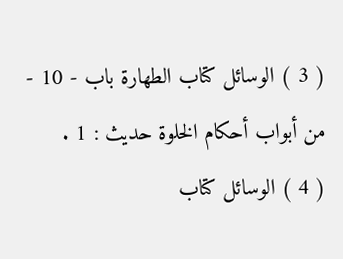( 3 ) الوسائل كتاب الطهارة باب - 10 - من أبواب أحكام الخلوة حديث : 1 .
( 4 ) الوسائل كتاب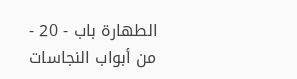الطهارة باب - 20 - من أبواب النجاسات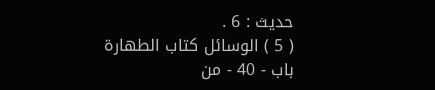حديث : 6 .
( 5 ) الوسائل كتاب الطهارة باب - 40 - من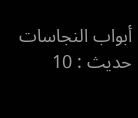أبواب النجاسات حديث : 10